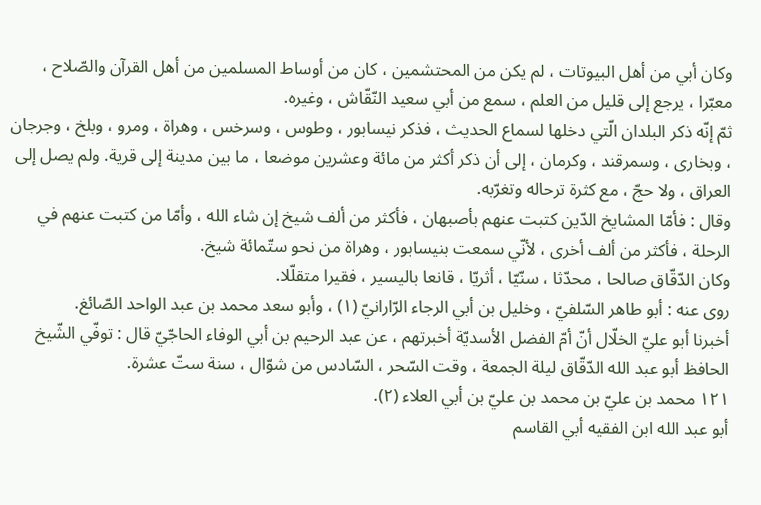وكان أبي من أهل البيوتات ، لم يكن من المحتشمين ، كان من أوساط المسلمين من أهل القرآن والصّلاح ، معبّرا ، يرجع إلى قليل من العلم ، سمع من أبي سعيد النّقّاش ، وغيره.
ثمّ إنّه ذكر البلدان الّتي دخلها لسماع الحديث ، فذكر نيسابور ، وطوس ، وسرخس ، وهراة ، ومرو ، وبلخ ، وجرجان ، وبخارى ، وسمرقند ، وكرمان ، إلى أن ذكر أكثر من مائة وعشرين موضعا ، ما بين مدينة إلى قرية. ولم يصل إلى العراق ، ولا حجّ ، مع كثرة ترحاله وتغرّبه.
وقال : فأمّا المشايخ الدّين كتبت عنهم بأصبهان ، فأكثر من ألف شيخ إن شاء الله ، وأمّا من كتبت عنهم في الرحلة ، فأكثر من ألف أخرى ، لأنّي سمعت بنيسابور ، وهراة من نحو ستّمائة شيخ.
وكان الدّقّاق صالحا ، محدّثا ، سنّيّا ، أثريّا ، قانعا باليسير ، فقيرا متقلّلا.
روى عنه : أبو طاهر السّلفيّ ، وخليل بن أبي الرجاء الرّارانيّ (١) ، وأبو سعد محمد بن عبد الواحد الصّائغ.
أخبرنا أبو عليّ الخلّال أنّ أمّ الفضل الأسديّة أخبرتهم ، عن عبد الرحيم بن أبي الوفاء الحاجّيّ قال : توفّي الشّيخ الحافظ أبو عبد الله الدّقّاق ليلة الجمعة ، وقت السّحر ، السّادس من شوّال ، سنة ستّ عشرة.
١٢١ محمد بن عليّ بن محمد بن عليّ بن أبي العلاء (٢).
أبو عبد الله ابن الفقيه أبي القاسم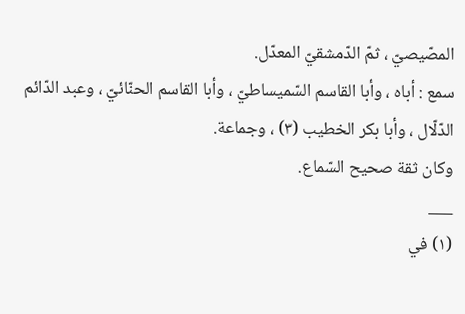المصّيصيّ ، ثمّ الدّمشقيّ المعدّل.
سمع : أباه ، وأبا القاسم السّميساطيّ ، وأبا القاسم الحنّائيّ ، وعبد الدّائم الدّلّال ، وأبا بكر الخطيب (٣) ، وجماعة.
وكان ثقة صحيح السّماع.
___
(١) في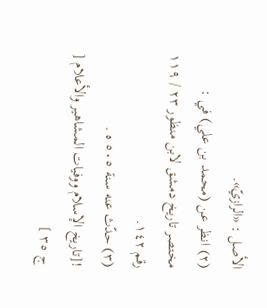الأصل : «الرازيّ».
(٢) انظر عن (محمد بن علي) في : مختصر تاريخ دمشق لابن منظور ٢٣ / ١١٩ رقم ١٤٢.
(٣) حدّث عنه سنة ٥٠٥ ه .
![تاريخ الإسلام ووفيات المشاهير والأعلام [ ج ٣٥ ]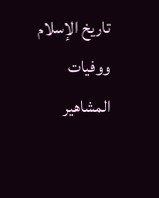تاريخ الإسلام ووفيات المشاهير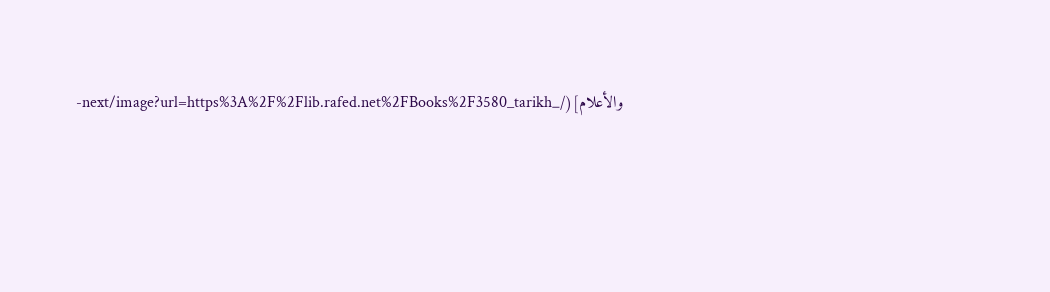والأعلام](/_next/image?url=https%3A%2F%2Flib.rafed.net%2FBooks%2F3580_tarikh-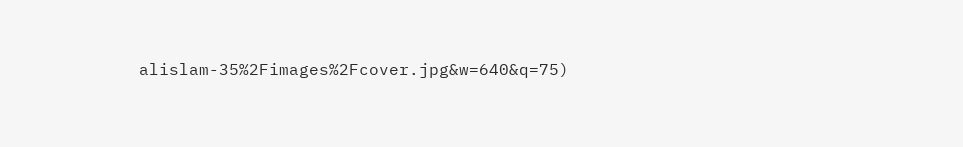alislam-35%2Fimages%2Fcover.jpg&w=640&q=75)